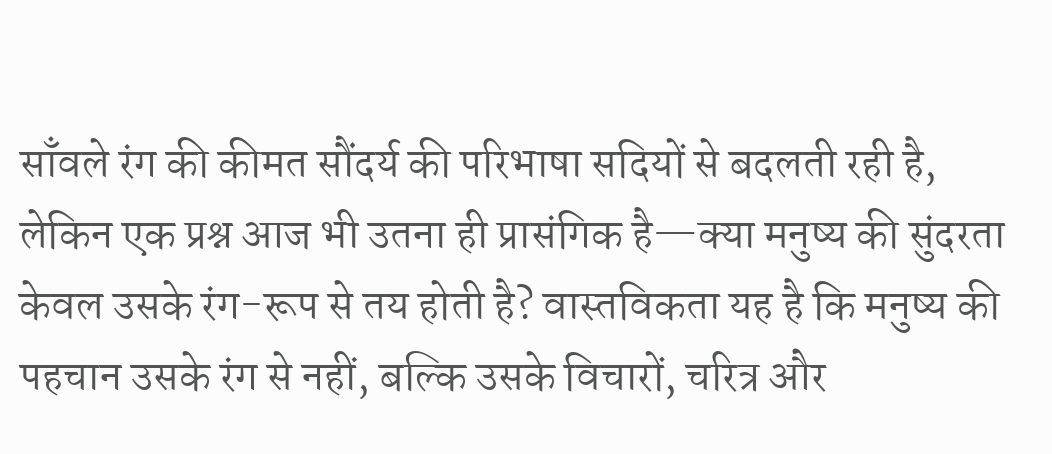साँवले रंग की कीमत सौंदर्य की परिभाषा सदियों से बदलती रही है, लेकिन एक प्रश्न आज भी उतना ही प्रासंगिक है—क्या मनुष्य की सुंदरता केवल उसके रंग-रूप से तय होती है? वास्तविकता यह है कि मनुष्य की पहचान उसके रंग से नहीं, बल्कि उसके विचारों, चरित्र और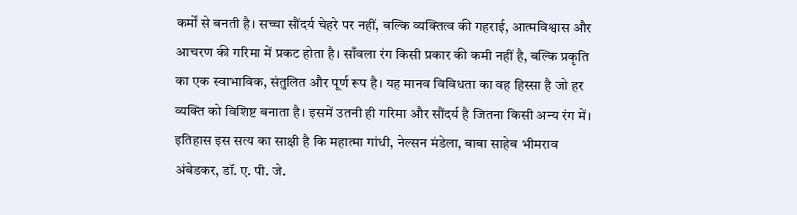कर्मों से बनती है। सच्चा सौंदर्य चेहरे पर नहीं, बल्कि व्यक्तित्व की गहराई, आत्मविश्वास और आचरण की गरिमा में प्रकट होता है। साँवला रंग किसी प्रकार की कमी नहीं है, बल्कि प्रकृति का एक स्वाभाविक, संतुलित और पूर्ण रूप है। यह मानव विविधता का वह हिस्सा है जो हर व्यक्ति को विशिष्ट बनाता है। इसमें उतनी ही गरिमा और सौंदर्य है जितना किसी अन्य रंग में। इतिहास इस सत्य का साक्षी है कि महात्मा गांधी, नेल्सन मंडेला, बाबा साहेब भीमराव अंबेडकर, डॉ. ए. पी. जे.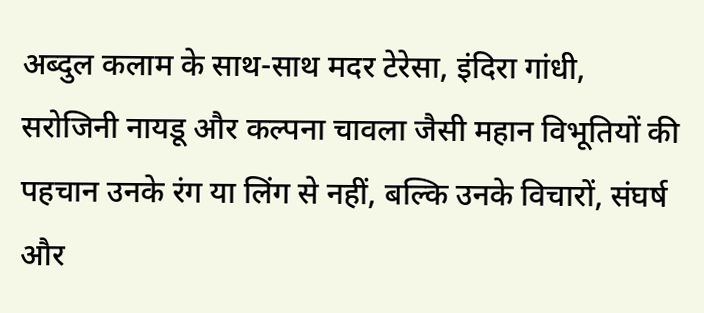अब्दुल कलाम के साथ-साथ मदर टेरेसा, इंदिरा गांधी, सरोजिनी नायडू और कल्पना चावला जैसी महान विभूतियों की पहचान उनके रंग या लिंग से नहीं, बल्कि उनके विचारों, संघर्ष और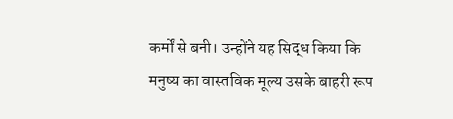कर्मों से बनी। उन्होंने यह सिद्ध किया कि मनुष्य का वास्तविक मूल्य उसके बाहरी रूप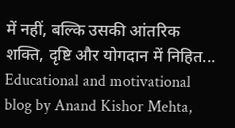में नहीं, बल्कि उसकी आंतरिक शक्ति, दृष्टि और योगदान में निहित...
Educational and motivational blog by Anand Kishor Mehta,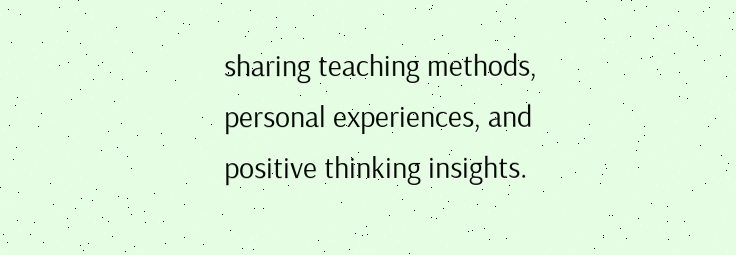sharing teaching methods, personal experiences, and positive thinking insights.